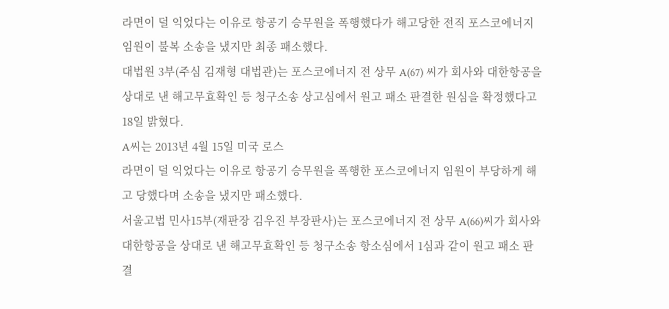라면이 덜 익었다는 이유로 항공기 승무원을 폭행했다가 해고당한 전직 포스코에너지 임원이 불복 소송을 냈지만 최종 패소했다.
대법원 3부(주심 김재형 대법관)는 포스코에너지 전 상무 A(67) 씨가 회사와 대한항공을 상대로 낸 해고무효확인 등 청구소송 상고심에서 원고 패소 판결한 원심을 확정했다고 18일 밝혔다.
A씨는 2013년 4월 15일 미국 로스
라면이 덜 익었다는 이유로 항공기 승무원을 폭행한 포스코에너지 임원이 부당하게 해고 당했다며 소송을 냈지만 패소했다.
서울고법 민사15부(재판장 김우진 부장판사)는 포스코에너지 전 상무 A(66)씨가 회사와 대한항공을 상대로 낸 해고무효확인 등 청구소송 항소심에서 1심과 같이 원고 패소 판결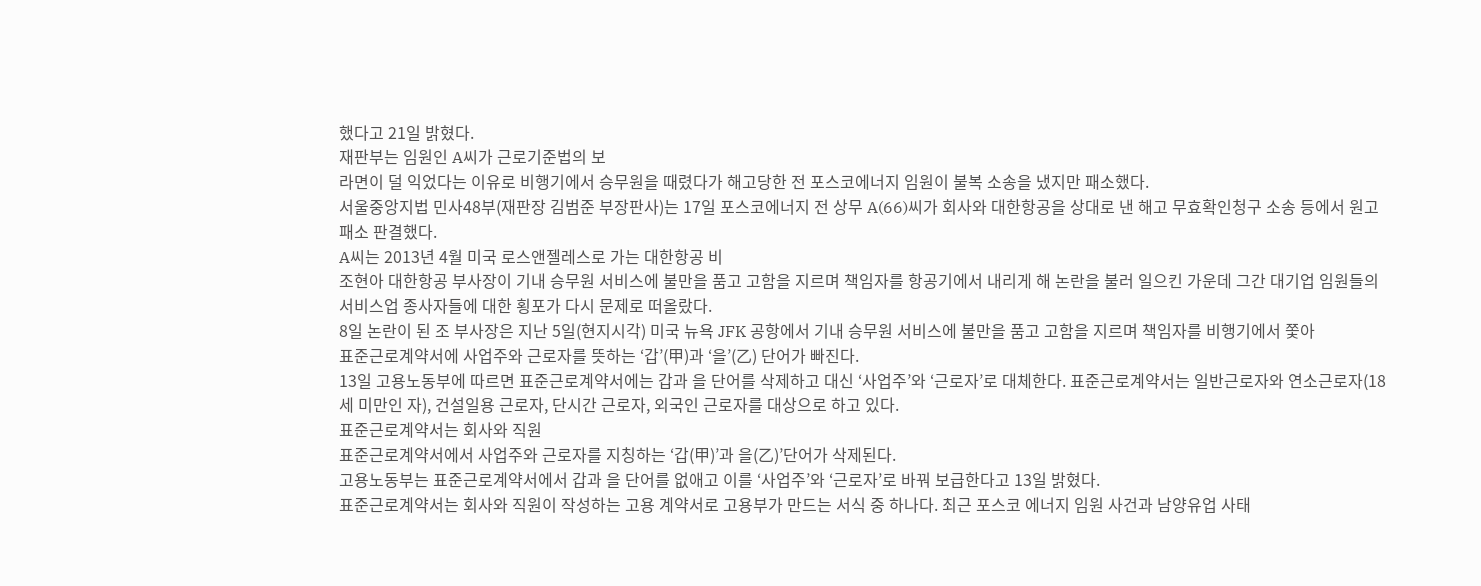했다고 21일 밝혔다.
재판부는 임원인 A씨가 근로기준법의 보
라면이 덜 익었다는 이유로 비행기에서 승무원을 때렸다가 해고당한 전 포스코에너지 임원이 불복 소송을 냈지만 패소했다.
서울중앙지법 민사48부(재판장 김범준 부장판사)는 17일 포스코에너지 전 상무 A(66)씨가 회사와 대한항공을 상대로 낸 해고 무효확인청구 소송 등에서 원고 패소 판결했다.
A씨는 2013년 4월 미국 로스앤젤레스로 가는 대한항공 비
조현아 대한항공 부사장이 기내 승무원 서비스에 불만을 품고 고함을 지르며 책임자를 항공기에서 내리게 해 논란을 불러 일으킨 가운데 그간 대기업 임원들의 서비스업 종사자들에 대한 횡포가 다시 문제로 떠올랐다.
8일 논란이 된 조 부사장은 지난 5일(현지시각) 미국 뉴욕 JFK 공항에서 기내 승무원 서비스에 불만을 품고 고함을 지르며 책임자를 비행기에서 쫓아
표준근로계약서에 사업주와 근로자를 뜻하는 ‘갑’(甲)과 ‘을’(乙) 단어가 빠진다.
13일 고용노동부에 따르면 표준근로계약서에는 갑과 을 단어를 삭제하고 대신 ‘사업주’와 ‘근로자’로 대체한다. 표준근로계약서는 일반근로자와 연소근로자(18세 미만인 자), 건설일용 근로자, 단시간 근로자, 외국인 근로자를 대상으로 하고 있다.
표준근로계약서는 회사와 직원
표준근로계약서에서 사업주와 근로자를 지칭하는 ‘갑(甲)’과 을(乙)’단어가 삭제된다.
고용노동부는 표준근로계약서에서 갑과 을 단어를 없애고 이를 ‘사업주’와 ‘근로자’로 바꿔 보급한다고 13일 밝혔다.
표준근로계약서는 회사와 직원이 작성하는 고용 계약서로 고용부가 만드는 서식 중 하나다. 최근 포스코 에너지 임원 사건과 남양유업 사태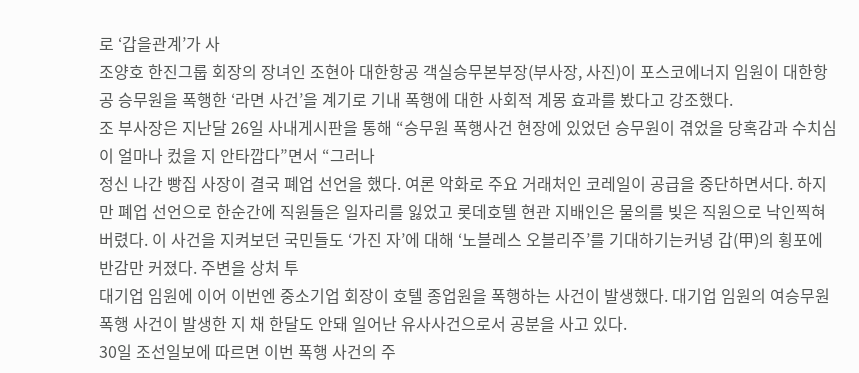로 ‘갑을관계’가 사
조양호 한진그룹 회장의 장녀인 조현아 대한항공 객실승무본부장(부사장, 사진)이 포스코에너지 임원이 대한항공 승무원을 폭행한 ‘라면 사건’을 계기로 기내 폭행에 대한 사회적 계몽 효과를 봤다고 강조했다.
조 부사장은 지난달 26일 사내게시판을 통해 “승무원 폭행사건 현장에 있었던 승무원이 겪었을 당혹감과 수치심이 얼마나 컸을 지 안타깝다”면서 “그러나
정신 나간 빵집 사장이 결국 폐업 선언을 했다. 여론 악화로 주요 거래처인 코레일이 공급을 중단하면서다. 하지만 폐업 선언으로 한순간에 직원들은 일자리를 잃었고 롯데호텔 현관 지배인은 물의를 빚은 직원으로 낙인찍혀 버렸다. 이 사건을 지켜보던 국민들도 ‘가진 자’에 대해 ‘노블레스 오블리주’를 기대하기는커녕 갑(甲)의 횡포에 반감만 커졌다. 주변을 상처 투
대기업 임원에 이어 이번엔 중소기업 회장이 호텔 종업원을 폭행하는 사건이 발생했다. 대기업 임원의 여승무원 폭행 사건이 발생한 지 채 한달도 안돼 일어난 유사사건으로서 공분을 사고 있다.
30일 조선일보에 따르면 이번 폭행 사건의 주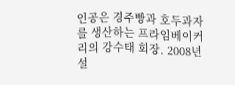인공은 경주빵과 호두과자를 생산하는 프라임베이커리의 강수태 회장. 2008년 설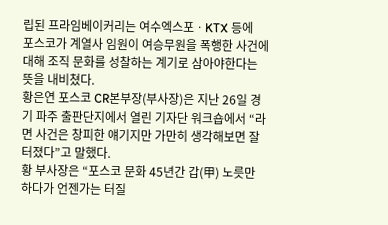립된 프라임베이커리는 여수엑스포ㆍKTX 등에
포스코가 계열사 임원이 여승무원을 폭행한 사건에 대해 조직 문화를 성찰하는 계기로 삼아야한다는 뜻을 내비쳤다.
황은연 포스코 CR본부장(부사장)은 지난 26일 경기 파주 출판단지에서 열린 기자단 워크숍에서 “라면 사건은 창피한 얘기지만 가만히 생각해보면 잘 터졌다”고 말했다.
황 부사장은 “포스코 문화 45년간 갑(甲) 노릇만 하다가 언젠가는 터질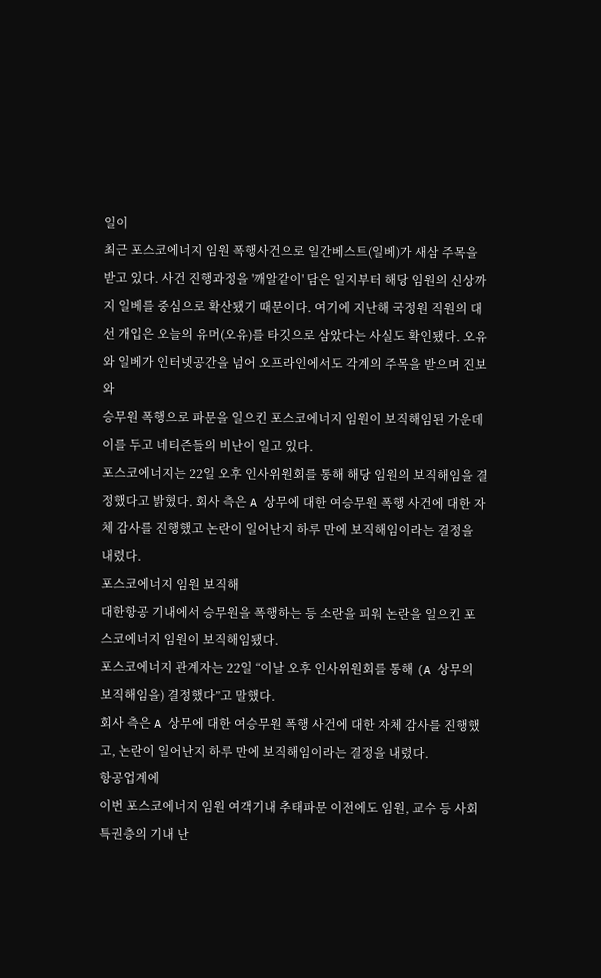일이
최근 포스코에너지 임원 폭행사건으로 일간베스트(일베)가 새삼 주목을 받고 있다. 사건 진행과정을 '깨알같이' 담은 일지부터 해당 임원의 신상까지 일베를 중심으로 확산됐기 때문이다. 여기에 지난해 국정원 직원의 대선 개입은 오늘의 유머(오유)를 타깃으로 삼았다는 사실도 확인됐다. 오유와 일베가 인터넷공간을 넘어 오프라인에서도 각계의 주목을 받으며 진보와
승무원 폭행으로 파문을 일으킨 포스코에너지 임원이 보직해임된 가운데 이를 두고 네티즌들의 비난이 일고 있다.
포스코에너지는 22일 오후 인사위원회를 통해 해당 임원의 보직해임을 결정했다고 밝혔다. 회사 측은 A 상무에 대한 여승무원 폭행 사건에 대한 자체 감사를 진행했고 논란이 일어난지 하루 만에 보직해임이라는 결정을 내렸다.
포스코에너지 임원 보직해
대한항공 기내에서 승무원을 폭행하는 등 소란을 피워 논란을 일으킨 포스코에너지 임원이 보직해임됐다.
포스코에너지 관계자는 22일 “이날 오후 인사위원회를 통해 (A 상무의 보직해임을) 결정했다”고 말했다.
회사 측은 A 상무에 대한 여승무원 폭행 사건에 대한 자체 감사를 진행했고, 논란이 일어난지 하루 만에 보직해임이라는 결정을 내렸다.
항공업계에
이번 포스코에너지 임원 여객기내 추태파문 이전에도 임원, 교수 등 사회 특권층의 기내 난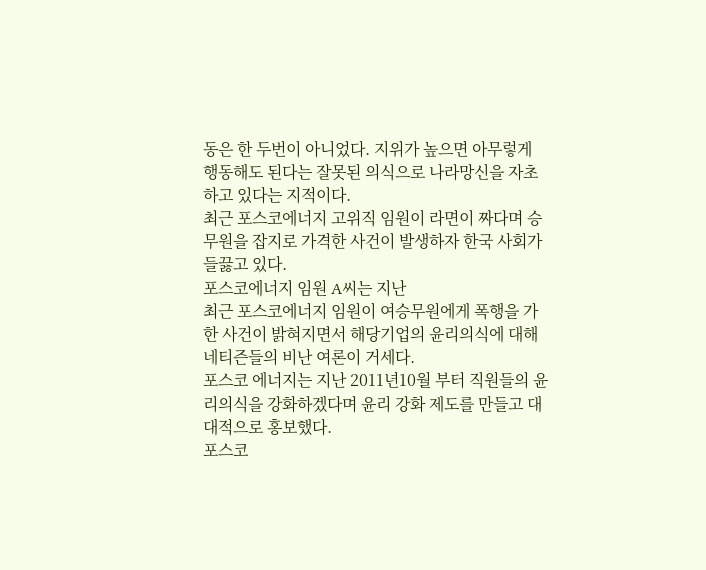동은 한 두번이 아니었다. 지위가 높으면 아무렇게 행동해도 된다는 잘못된 의식으로 나라망신을 자초하고 있다는 지적이다.
최근 포스코에너지 고위직 임원이 라면이 짜다며 승무원을 잡지로 가격한 사건이 발생하자 한국 사회가 들끓고 있다.
포스코에너지 임원 A씨는 지난
최근 포스코에너지 임원이 여승무원에게 폭행을 가한 사건이 밝혀지면서 해당기업의 윤리의식에 대해 네티즌들의 비난 여론이 거세다.
포스코 에너지는 지난 2011년10월 부터 직원들의 윤리의식을 강화하겠다며 윤리 강화 제도를 만들고 대대적으로 홍보했다.
포스코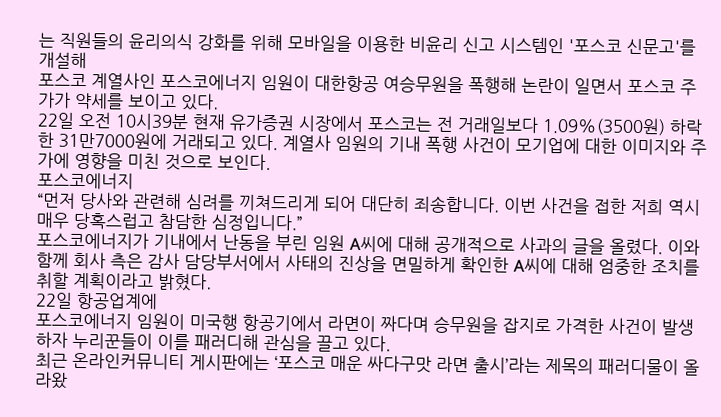는 직원들의 윤리의식 강화를 위해 모바일을 이용한 비윤리 신고 시스템인 '포스코 신문고'를 개설해
포스코 계열사인 포스코에너지 임원이 대한항공 여승무원을 폭행해 논란이 일면서 포스코 주가가 약세를 보이고 있다.
22일 오전 10시39분 현재 유가증권 시장에서 포스코는 전 거래일보다 1.09%(3500원) 하락한 31만7000원에 거래되고 있다. 계열사 임원의 기내 폭행 사건이 모기업에 대한 이미지와 주가에 영향을 미친 것으로 보인다.
포스코에너지
“먼저 당사와 관련해 심려를 끼쳐드리게 되어 대단히 죄송합니다. 이번 사건을 접한 저희 역시 매우 당혹스럽고 참담한 심정입니다.”
포스코에너지가 기내에서 난동을 부린 임원 A씨에 대해 공개적으로 사과의 글을 올렸다. 이와 함께 회사 측은 감사 담당부서에서 사태의 진상을 면밀하게 확인한 A씨에 대해 엄중한 조치를 취할 계획이라고 밝혔다.
22일 항공업계에
포스코에너지 임원이 미국행 항공기에서 라면이 짜다며 승무원을 잡지로 가격한 사건이 발생하자 누리꾼들이 이를 패러디해 관심을 끌고 있다.
최근 온라인커뮤니티 게시판에는 ‘포스코 매운 싸다구맛 라면 출시’라는 제목의 패러디물이 올라왔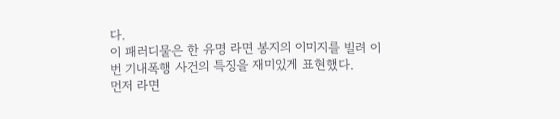다.
이 패러디물은 한 유명 라면 봉지의 이미지를 빌려 이번 기내폭행 사건의 특징을 재미있게 표현했다.
먼저 라면